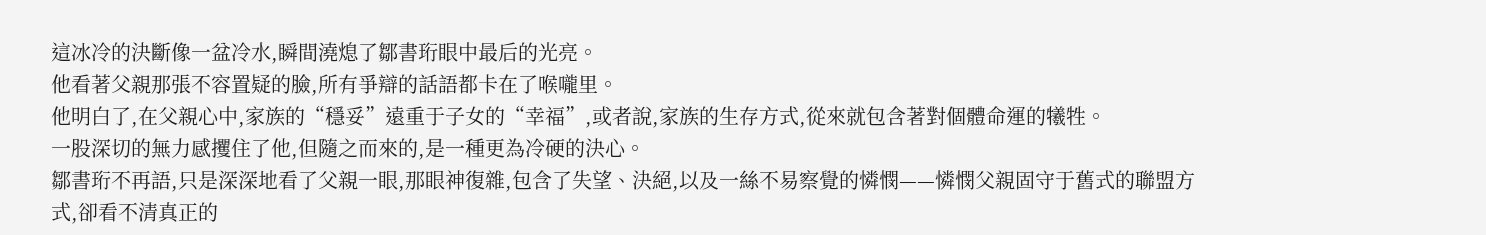這冰冷的決斷像一盆冷水,瞬間澆熄了鄒書珩眼中最后的光亮。
他看著父親那張不容置疑的臉,所有爭辯的話語都卡在了喉嚨里。
他明白了,在父親心中,家族的“穩妥”遠重于子女的“幸福”,或者說,家族的生存方式,從來就包含著對個體命運的犧牲。
一股深切的無力感攫住了他,但隨之而來的,是一種更為冷硬的決心。
鄒書珩不再語,只是深深地看了父親一眼,那眼神復雜,包含了失望、決絕,以及一絲不易察覺的憐憫——憐憫父親固守于舊式的聯盟方式,卻看不清真正的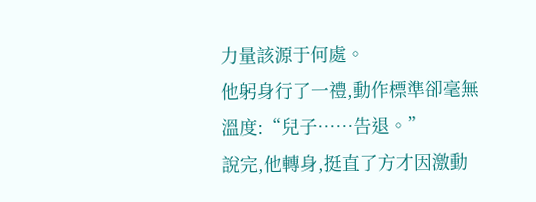力量該源于何處。
他躬身行了一禮,動作標準卻毫無溫度:“兒子……告退。”
說完,他轉身,挺直了方才因激動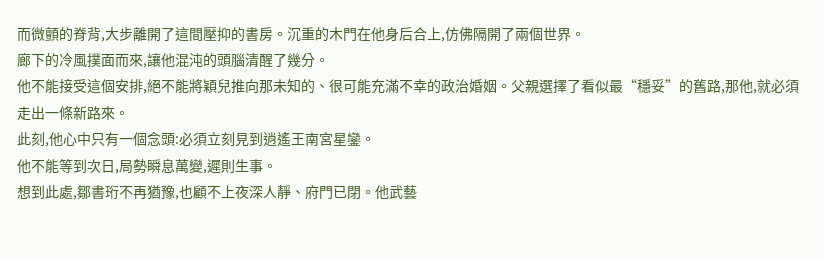而微顫的脊背,大步離開了這間壓抑的書房。沉重的木門在他身后合上,仿佛隔開了兩個世界。
廊下的冷風撲面而來,讓他混沌的頭腦清醒了幾分。
他不能接受這個安排,絕不能將穎兒推向那未知的、很可能充滿不幸的政治婚姻。父親選擇了看似最“穩妥”的舊路,那他,就必須走出一條新路來。
此刻,他心中只有一個念頭:必須立刻見到逍遙王南宮星鑾。
他不能等到次日,局勢瞬息萬變,遲則生事。
想到此處,鄒書珩不再猶豫,也顧不上夜深人靜、府門已閉。他武藝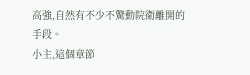高強,自然有不少不驚動院衛離開的手段。
小主,這個章節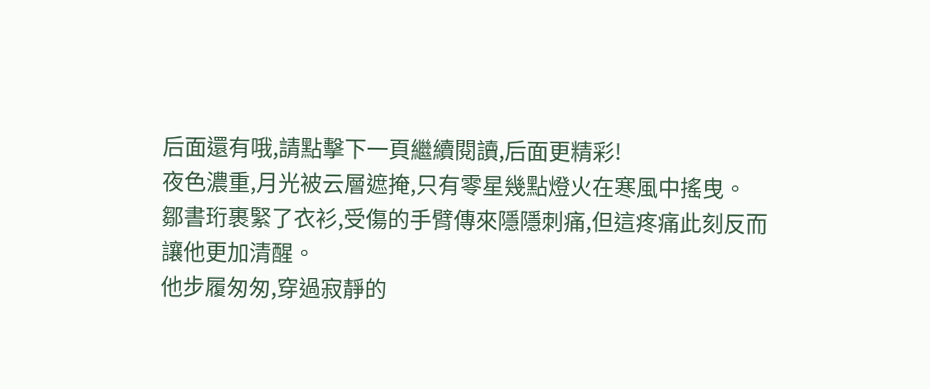后面還有哦,請點擊下一頁繼續閱讀,后面更精彩!
夜色濃重,月光被云層遮掩,只有零星幾點燈火在寒風中搖曳。
鄒書珩裹緊了衣衫,受傷的手臂傳來隱隱刺痛,但這疼痛此刻反而讓他更加清醒。
他步履匆匆,穿過寂靜的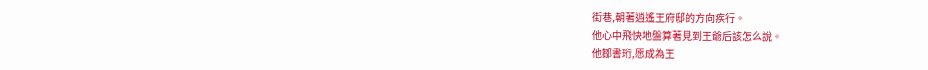街巷,朝著逍遙王府邸的方向疾行。
他心中飛快地盤算著見到王爺后該怎么說。
他鄒書珩,愿成為王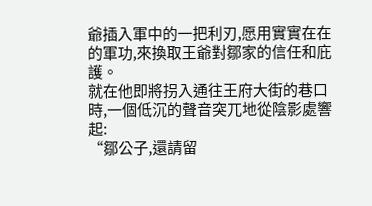爺插入軍中的一把利刃,愿用實實在在的軍功,來換取王爺對鄒家的信任和庇護。
就在他即將拐入通往王府大街的巷口時,一個低沉的聲音突兀地從陰影處響起:
“鄒公子,還請留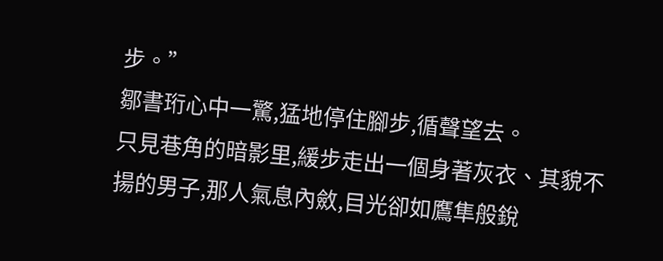步。”
鄒書珩心中一驚,猛地停住腳步,循聲望去。
只見巷角的暗影里,緩步走出一個身著灰衣、其貌不揚的男子,那人氣息內斂,目光卻如鷹隼般銳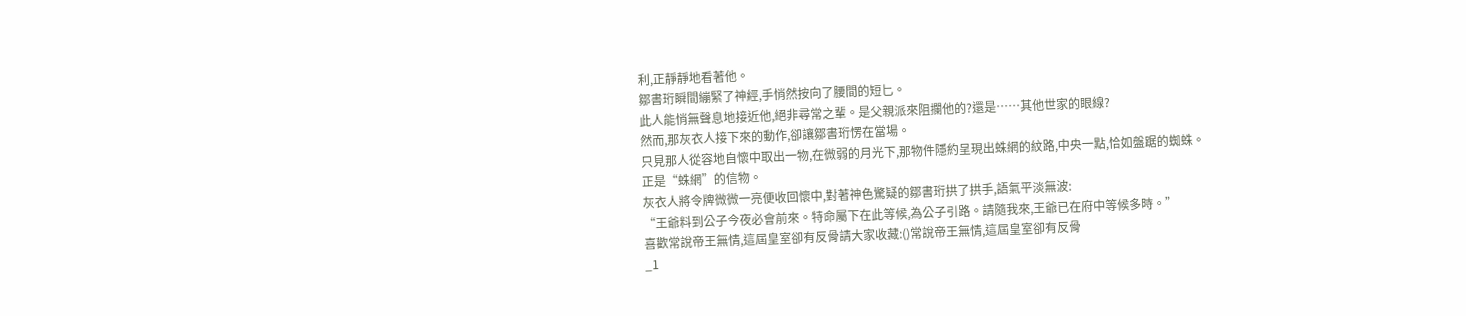利,正靜靜地看著他。
鄒書珩瞬間繃緊了神經,手悄然按向了腰間的短匕。
此人能悄無聲息地接近他,絕非尋常之輩。是父親派來阻攔他的?還是……其他世家的眼線?
然而,那灰衣人接下來的動作,卻讓鄒書珩愣在當場。
只見那人從容地自懷中取出一物,在微弱的月光下,那物件隱約呈現出蛛網的紋路,中央一點,恰如盤踞的蜘蛛。
正是“蛛網”的信物。
灰衣人將令牌微微一亮便收回懷中,對著神色驚疑的鄒書珩拱了拱手,語氣平淡無波:
“王爺料到公子今夜必會前來。特命屬下在此等候,為公子引路。請隨我來,王爺已在府中等候多時。”
喜歡常說帝王無情,這屆皇室卻有反骨請大家收藏:()常說帝王無情,這屆皇室卻有反骨
_1